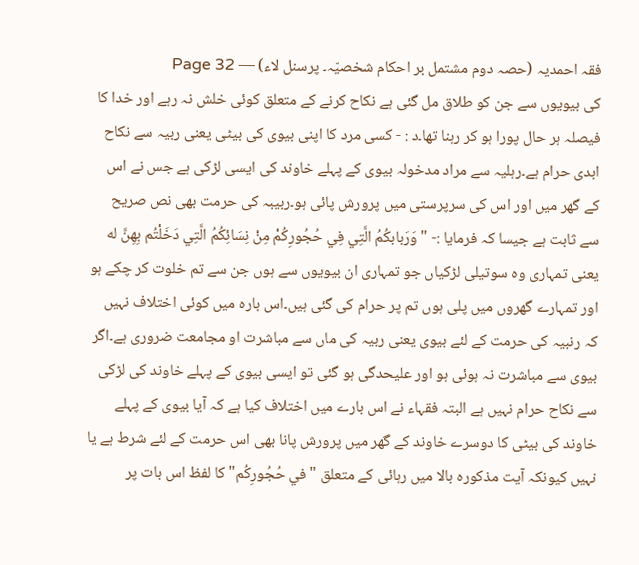فقہ احمدیہ (حصہ دوم مشتمل بر احکام شخصیّہ۔ پرسنل لاء) — Page 32
کی بیویوں سے جن کو طلاق مل گئی ہے نکاح کرنے کے متعلق کوئی خلش نہ رہے اور خدا کا فیصلہ ہر حال پورا ہو کر رہنا تھا۔د : - کسی مرد کا اپنی بیوی کی بیٹی یعنی ربیہ سے نکاح ابدی حرام ہے۔رہلیہ سے مراد مدخولہ بیوی کے پہلے خاوند کی ایسی لڑکی ہے جس نے اس کے گھر میں اور اس کی سرپرستی میں پرورش پائی ہو۔ربیبہ کی حرمت بھی نص صریح سے ثابت ہے جیسا کہ فرمایا :- " وَرَبابكُمُ الَّتِي فِي حُجُورِكُمْ مِنْ نِسَائِكُمُ الَّتِي دَخَلْتُم بِهِنَّ له یعنی تمہاری وہ سوتیلی لڑکیاں جو تمہاری ان بیویوں سے ہوں جن سے تم خلوت کر چکے ہو اور تمہارے گھروں میں پلی ہوں تم پر حرام کی گئی ہیں۔اس بارہ میں کوئی اختلاف نہیں کہ رنبیہ کی حرمت کے لئے بیوی یعنی ربیہ کی ماں سے مباشرت او مجامعت ضروری ہے۔اگر بیوی سے مباشرت نہ ہوئی ہو اور علیحدگی ہو گئی تو ایسی بیوی کے پہلے خاوند کی لڑکی سے نکاح حرام نہیں ہے البتہ فقہاء نے اس بارے میں اختلاف کیا ہے کہ آیا بیوی کے پہلے خاوند کی بیٹی کا دوسرے خاوند کے گھر میں پرورش پانا بھی اس حرمت کے لئے شرط ہے یا نہیں کیونکہ آیت مذکورہ بالا میں رہائی کے متعلق " في حُجُورِكُم" کا لفظ اس بات پر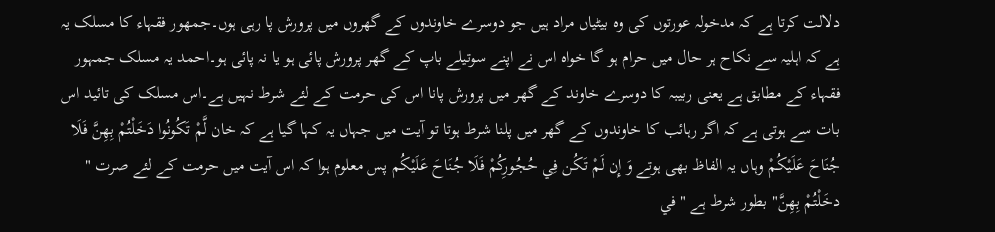دلالت کرتا ہے کہ مدخولہ عورتوں کی وہ بیٹیاں مراد ہیں جو دوسرے خاوندوں کے گھروں میں پرورش پا رہی ہوں۔جمهور فقہاء کا مسلک یہ ہے کہ اہلیہ سے نکاح ہر حال میں حرام ہو گا خواہ اس نے اپنے سوتیلے باپ کے گھر پرورش پائی ہو یا نہ پائی ہو۔احمد یہ مسلک جمہور فقہاء کے مطابق ہے یعنی ربیبہ کا دوسرے خاوند کے گھر میں پرورش پانا اس کی حرمت کے لئے شرط نہیں ہے۔اس مسلک کی تائید اس بات سے ہوتی ہے کہ اگر رہائب کا خاوندوں کے گھر میں پلنا شرط ہوتا تو آیت میں جہاں یہ کہا گیا ہے کہ خان لَّمْ تَكُونُوا دَخَلْتُمْ بِهِنَّ فَلَا جُنَاحَ عَلَيْكُمْ وہاں یہ الفاظ بھی ہوتے وَ إِن لَمْ تَكُن فِي حُجُورِكُمْ فَلَا جُنَاحَ عَلَيْكُم پس معلوم ہوا کہ اس آیت میں حرمت کے لئے صرت " دخَلْتُمْ بِهِنَّ" بطور شرط ہے " في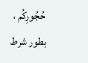حُجُورِكُم ، بطور شرط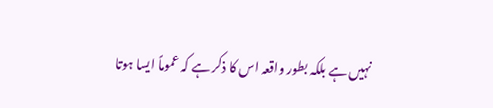نہیں ہے بلکہ بطور واقعہ اس کا ذکر ہے کہ عموماً ایسا ہوتا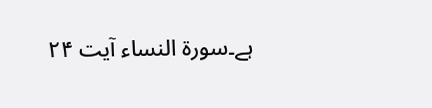ہے۔سورة النساء آیت ۲۴